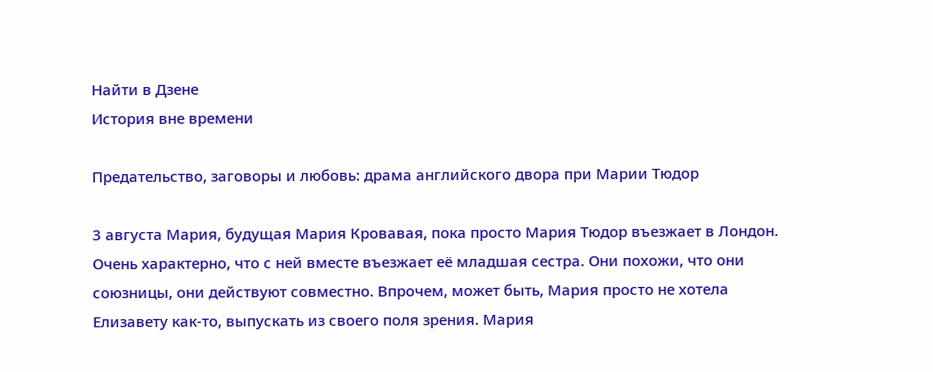Найти в Дзене
История вне времени

Предательство, заговоры и любовь: драма английского двора при Марии Тюдор

3 августа Мария, будущая Мария Кровавая, пока просто Мария Тюдор въезжает в Лондон. Очень характерно, что с ней вместе въезжает её младшая сестра. Они похожи, что они союзницы, они действуют совместно. Впрочем, может быть, Мария просто не хотела Елизавету как-то, выпускать из своего поля зрения. Мария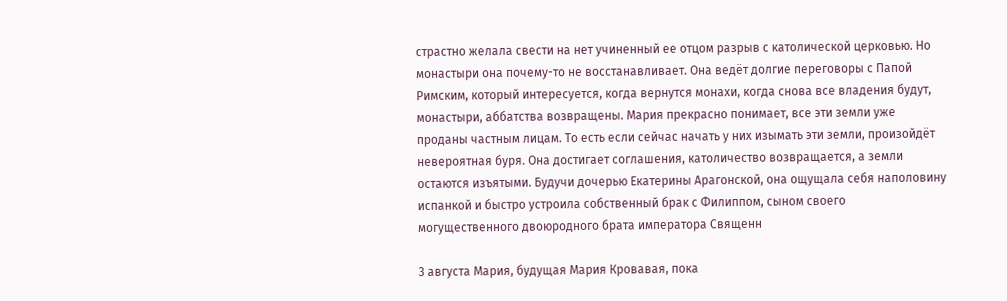страстно желала свести на нет учиненный ее отцом разрыв с католической церковью. Но монастыри она почему-то не восстанавливает. Она ведёт долгие переговоры с Папой Римским, который интересуется, когда вернутся монахи, когда снова все владения будут, монастыри, аббатства возвращены. Мария прекрасно понимает, все эти земли уже проданы частным лицам. То есть если сейчас начать у них изымать эти земли, произойдёт невероятная буря. Она достигает соглашения, католичество возвращается, а земли остаются изъятыми. Будучи дочерью Екатерины Арагонской, она ощущала себя наполовину испанкой и быстро устроила собственный брак с Филиппом, сыном своего могущественного двоюродного брата императора Священн

3 августа Мария, будущая Мария Кровавая, пока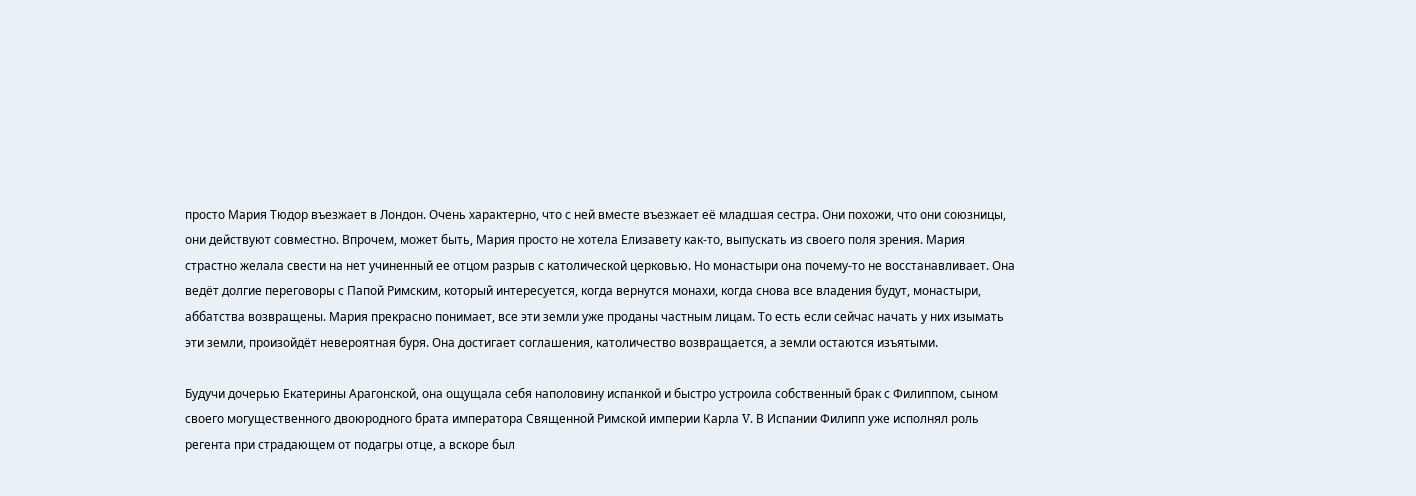просто Мария Тюдор въезжает в Лондон. Очень характерно, что с ней вместе въезжает её младшая сестра. Они похожи, что они союзницы, они действуют совместно. Впрочем, может быть, Мария просто не хотела Елизавету как-то, выпускать из своего поля зрения. Мария страстно желала свести на нет учиненный ее отцом разрыв с католической церковью. Но монастыри она почему-то не восстанавливает. Она ведёт долгие переговоры с Папой Римским, который интересуется, когда вернутся монахи, когда снова все владения будут, монастыри, аббатства возвращены. Мария прекрасно понимает, все эти земли уже проданы частным лицам. То есть если сейчас начать у них изымать эти земли, произойдёт невероятная буря. Она достигает соглашения, католичество возвращается, а земли остаются изъятыми.

Будучи дочерью Екатерины Арагонской, она ощущала себя наполовину испанкой и быстро устроила собственный брак с Филиппом, сыном своего могущественного двоюродного брата императора Священной Римской империи Карла V. В Испании Филипп уже исполнял роль регента при страдающем от подагры отце, а вскоре был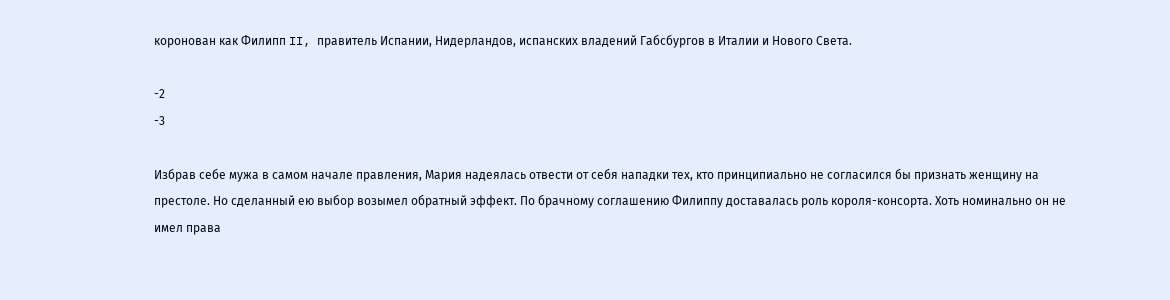коронован как Филипп II, правитель Испании, Нидерландов, испанских владений Габсбургов в Италии и Нового Света.

-2
-3

Избрав себе мужа в самом начале правления, Мария надеялась отвести от себя нападки тех, кто принципиально не согласился бы признать женщину на престоле. Но сделанный ею выбор возымел обратный эффект. По брачному соглашению Филиппу доставалась роль короля-консорта. Хоть номинально он не имел права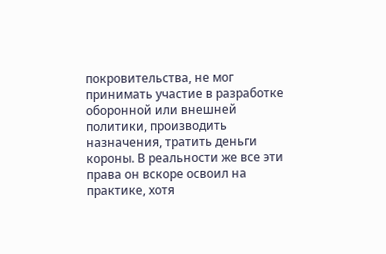покровительства, не мог принимать участие в разработке оборонной или внешней политики, производить назначения, тратить деньги короны. В реальности же все эти права он вскоре освоил на практике, хотя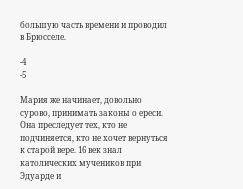большую часть времени и проводил в Брюсселе.

-4
-5

Мария же начинает, довольно сурово, принимать законы о ереси. Она преследует тех, кто не подчиняется, кто не хочет вернуться к старой вере. 16 век знал католических мучеников при Эдуарде и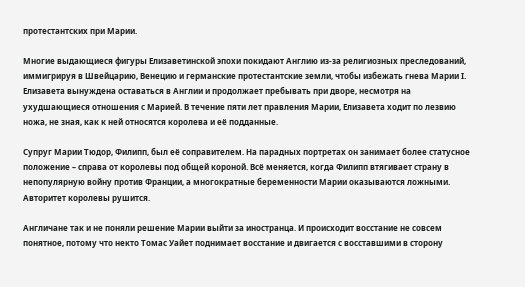протестантских при Марии.

Многие выдающиеся фигуры Елизаветинской эпохи покидают Англию из-за религиозных преследований, иммигрируя в Швейцарию, Венецию и германские протестантские земли, чтобы избежать гнева Марии I. Елизавета вынуждена оставаться в Англии и продолжает пребывать при дворе, несмотря на ухудшающиеся отношения с Марией. В течение пяти лет правления Марии, Елизавета ходит по лезвию ножа, не зная, как к ней относятся королева и её подданные.

Супруг Марии Тюдор, Филипп, был её соправителем. На парадных портретах он занимает более статусное положение – справа от королевы под общей короной. Всё меняется, когда Филипп втягивает страну в непопулярную войну против Франции, а многократные беременности Марии оказываются ложными. Авторитет королевы рушится.

Англичане так и не поняли решение Марии выйти за иностранца. И происходит восстание не совсем понятное, потому что некто Томас Уайет поднимает восстание и двигается с восставшими в сторону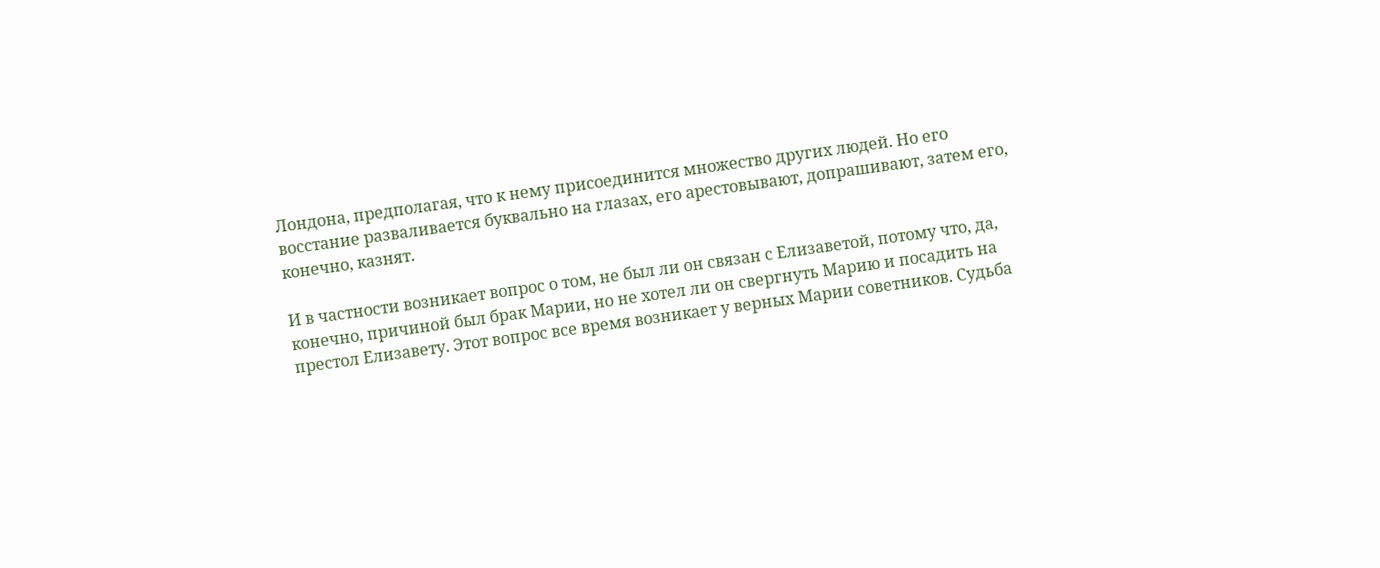Лондона, предполагая, что к нему присоединится множество других людей. Но его восстание разваливается буквально на глазах, его арестовывают, допрашивают, затем его, конечно, казнят.

И в частности возникает вопрос о том, не был ли он связан с Елизаветой, потому что, да, конечно, причиной был брак Марии, но не хотел ли он свергнуть Марию и посадить на престол Елизавету. Этот вопрос все время возникает у верных Марии советников. Судьба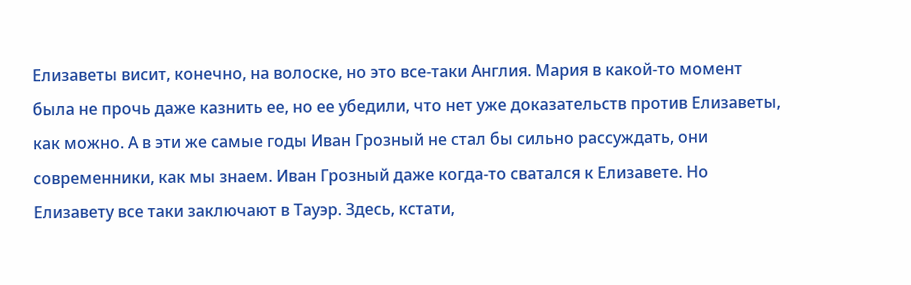Елизаветы висит, конечно, на волоске, но это все-таки Англия. Мария в какой-то момент была не прочь даже казнить ее, но ее убедили, что нет уже доказательств против Елизаветы, как можно. А в эти же самые годы Иван Грозный не стал бы сильно рассуждать, они современники, как мы знаем. Иван Грозный даже когда-то сватался к Елизавете. Но Елизавету все таки заключают в Тауэр. Здесь, кстати,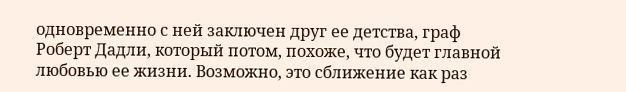одновременно с ней заключен друг ее детства, граф Роберт Дадли, который потом, похоже, что будет главной любовью ее жизни. Возможно, это сближение как раз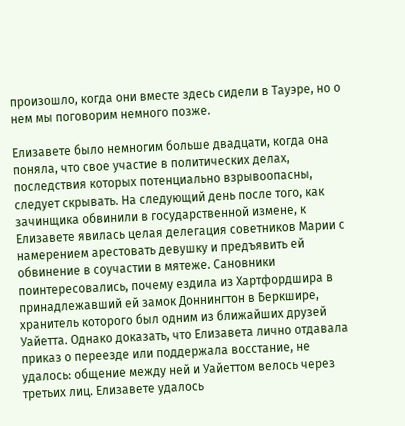произошло, когда они вместе здесь сидели в Тауэре, но о нем мы поговорим немного позже.

Елизавете было немногим больше двадцати, когда она поняла, что свое участие в политических делах, последствия которых потенциально взрывоопасны, следует скрывать. На следующий день после того, как зачинщика обвинили в государственной измене, к Елизавете явилась целая делегация советников Марии с намерением арестовать девушку и предъявить ей обвинение в соучастии в мятеже. Сановники поинтересовались, почему ездила из Хартфордшира в принадлежавший ей замок Доннингтон в Беркшире, хранитель которого был одним из ближайших друзей Уайетта. Однако доказать, что Елизавета лично отдавала приказ о переезде или поддержала восстание, не удалось: общение между ней и Уайеттом велось через третьих лиц. Елизавете удалось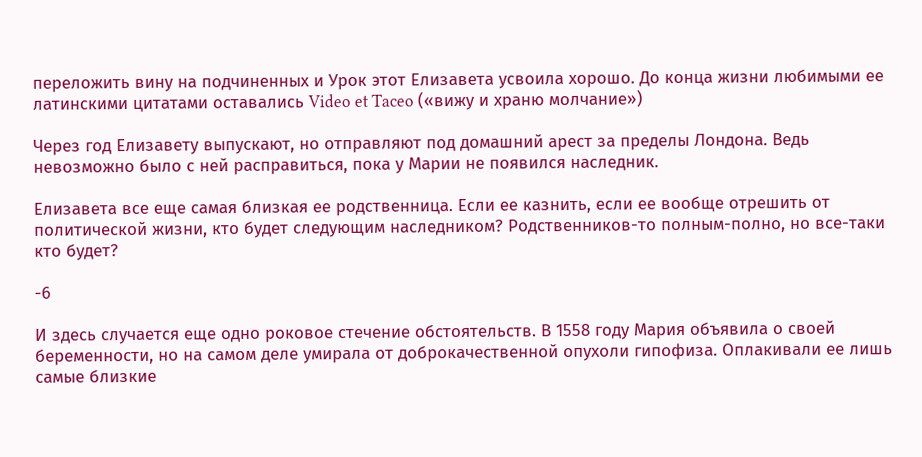переложить вину на подчиненных и Урок этот Елизавета усвоила хорошо. До конца жизни любимыми ее латинскими цитатами оставались Video et Taceo («вижу и храню молчание»)

Через год Елизавету выпускают, но отправляют под домашний арест за пределы Лондона. Ведь невозможно было с ней расправиться, пока у Марии не появился наследник.

Елизавета все еще самая близкая ее родственница. Если ее казнить, если ее вообще отрешить от политической жизни, кто будет следующим наследником? Родственников-то полным-полно, но все-таки кто будет?

-6

И здесь случается еще одно роковое стечение обстоятельств. В 1558 году Мария объявила о своей беременности, но на самом деле умирала от доброкачественной опухоли гипофиза. Оплакивали ее лишь самые близкие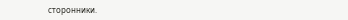сторонники.